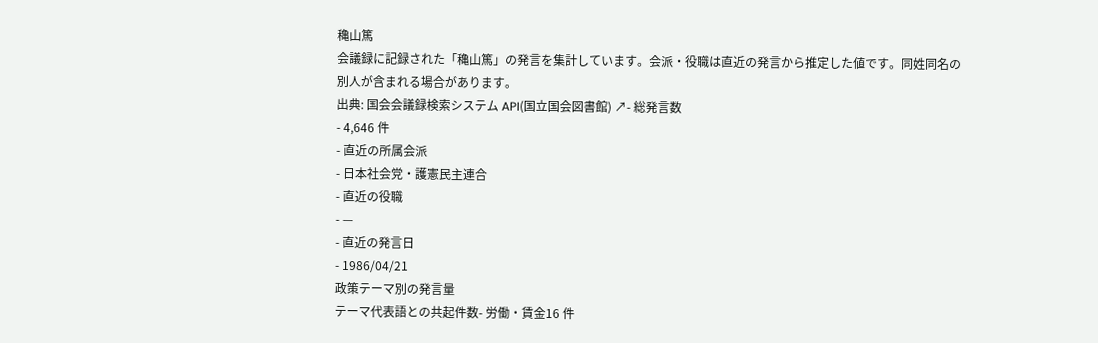穐山篤
会議録に記録された「穐山篤」の発言を集計しています。会派・役職は直近の発言から推定した値です。同姓同名の別人が含まれる場合があります。
出典: 国会会議録検索システム API(国立国会図書館) ↗- 総発言数
- 4,646 件
- 直近の所属会派
- 日本社会党・護憲民主連合
- 直近の役職
- —
- 直近の発言日
- 1986/04/21
政策テーマ別の発言量
テーマ代表語との共起件数- 労働・賃金16 件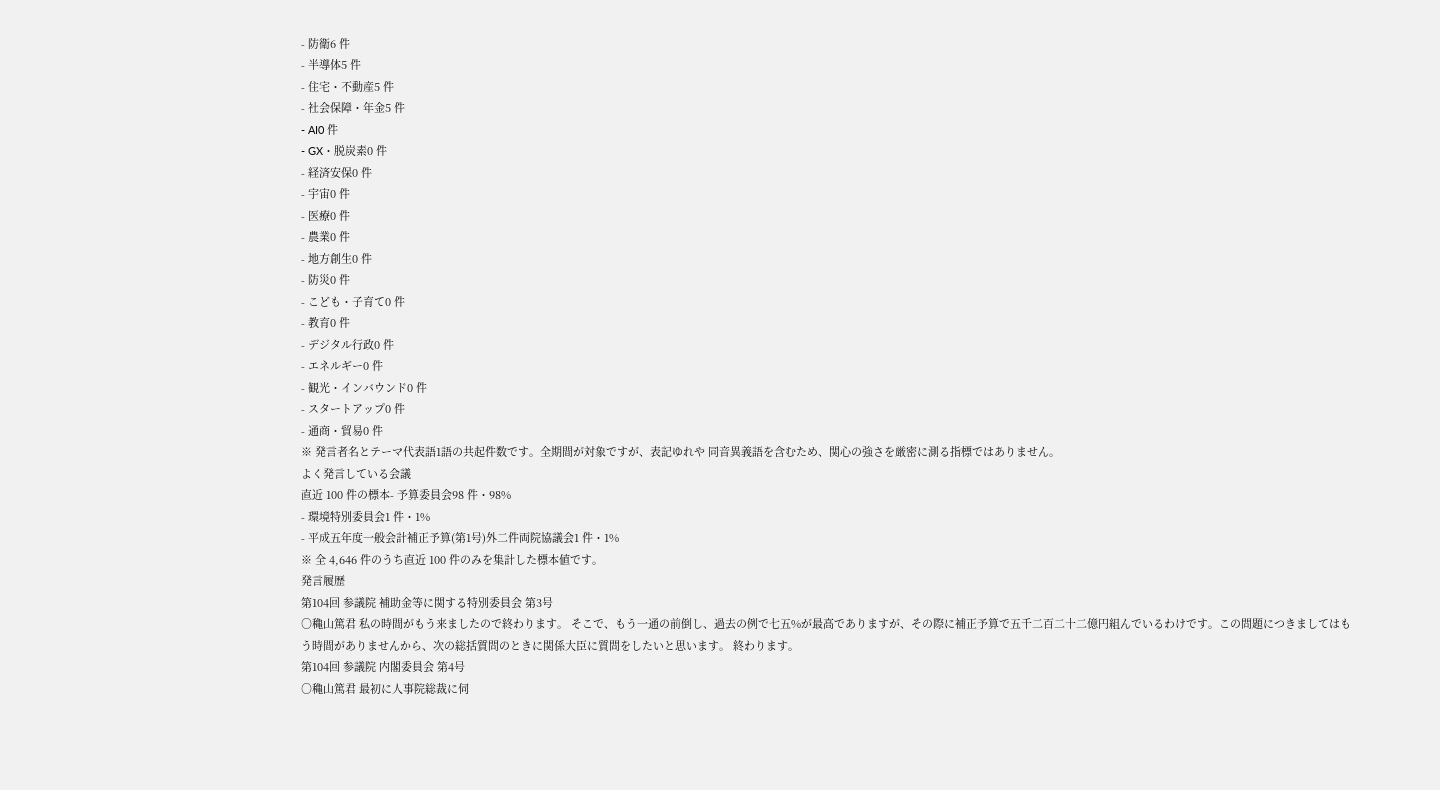- 防衛6 件
- 半導体5 件
- 住宅・不動産5 件
- 社会保障・年金5 件
- AI0 件
- GX・脱炭素0 件
- 経済安保0 件
- 宇宙0 件
- 医療0 件
- 農業0 件
- 地方創生0 件
- 防災0 件
- こども・子育て0 件
- 教育0 件
- デジタル行政0 件
- エネルギー0 件
- 観光・インバウンド0 件
- スタートアップ0 件
- 通商・貿易0 件
※ 発言者名とテーマ代表語1語の共起件数です。全期間が対象ですが、表記ゆれや 同音異義語を含むため、関心の強さを厳密に測る指標ではありません。
よく発言している会議
直近 100 件の標本- 予算委員会98 件・98%
- 環境特別委員会1 件・1%
- 平成五年度一般会計補正予算(第1号)外二件両院協議会1 件・1%
※ 全 4,646 件のうち直近 100 件のみを集計した標本値です。
発言履歴
第104回 参議院 補助金等に関する特別委員会 第3号
○穐山篤君 私の時間がもう来ましたので終わります。 そこで、もう一通の前倒し、過去の例で七五%が最高でありますが、その際に補正予算で五千二百二十二億円組んでいるわけです。この問題につきましてはもう時間がありませんから、次の総括質問のときに関係大臣に質問をしたいと思います。 終わります。
第104回 参議院 内閣委員会 第4号
○穐山篤君 最初に人事院総裁に伺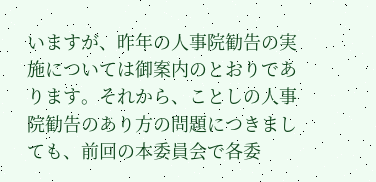いますが、昨年の人事院勧告の実施については御案内のとおりであります。それから、ことしの人事院勧告のあり方の問題につきましても、前回の本委員会で各委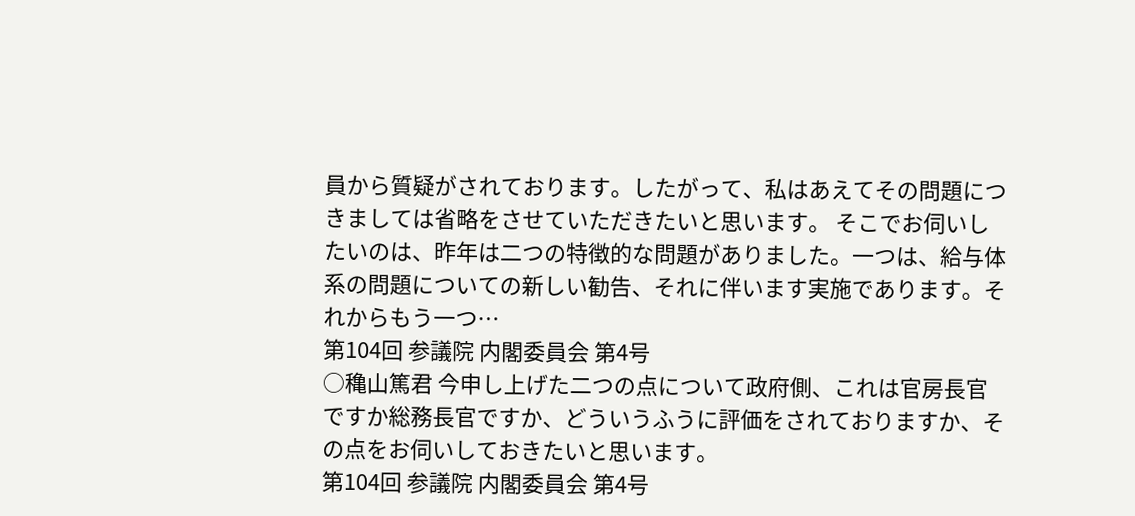員から質疑がされております。したがって、私はあえてその問題につきましては省略をさせていただきたいと思います。 そこでお伺いしたいのは、昨年は二つの特徴的な問題がありました。一つは、給与体系の問題についての新しい勧告、それに伴います実施であります。それからもう一つ…
第104回 参議院 内閣委員会 第4号
○穐山篤君 今申し上げた二つの点について政府側、これは官房長官ですか総務長官ですか、どういうふうに評価をされておりますか、その点をお伺いしておきたいと思います。
第104回 参議院 内閣委員会 第4号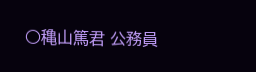○穐山篤君 公務員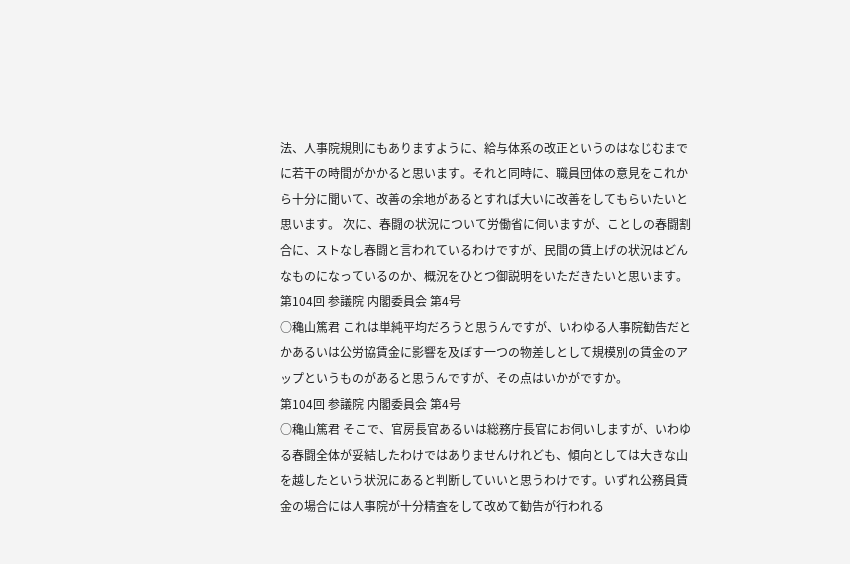法、人事院規則にもありますように、給与体系の改正というのはなじむまでに若干の時間がかかると思います。それと同時に、職員団体の意見をこれから十分に聞いて、改善の余地があるとすれば大いに改善をしてもらいたいと思います。 次に、春闘の状況について労働省に伺いますが、ことしの春闘割合に、ストなし春闘と言われているわけですが、民間の賃上げの状況はどんなものになっているのか、概況をひとつ御説明をいただきたいと思います。
第104回 参議院 内閣委員会 第4号
○穐山篤君 これは単純平均だろうと思うんですが、いわゆる人事院勧告だとかあるいは公労協賃金に影響を及ぼす一つの物差しとして規模別の賃金のアップというものがあると思うんですが、その点はいかがですか。
第104回 参議院 内閣委員会 第4号
○穐山篤君 そこで、官房長官あるいは総務庁長官にお伺いしますが、いわゆる春闘全体が妥結したわけではありませんけれども、傾向としては大きな山を越したという状況にあると判断していいと思うわけです。いずれ公務員賃金の場合には人事院が十分精査をして改めて勧告が行われる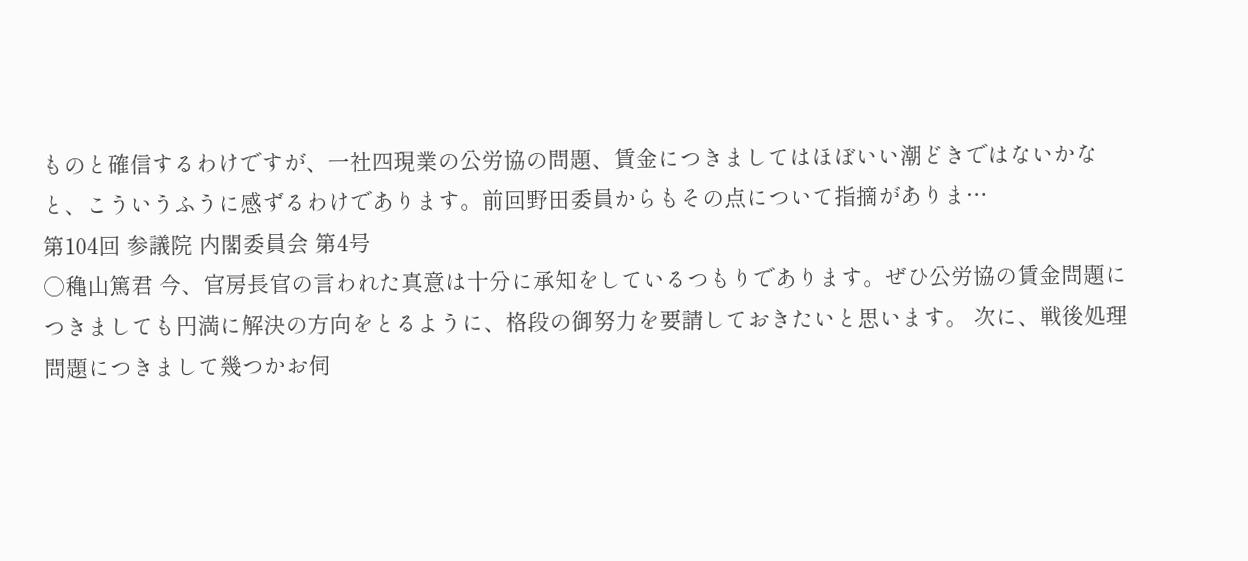ものと確信するわけですが、一社四現業の公労協の問題、賃金につきましてはほぼいい潮どきではないかなと、こういうふうに感ずるわけであります。前回野田委員からもその点について指摘がありま…
第104回 参議院 内閣委員会 第4号
○穐山篤君 今、官房長官の言われた真意は十分に承知をしているつもりであります。ぜひ公労協の賃金問題につきましても円満に解決の方向をとるように、格段の御努力を要請しておきたいと思います。 次に、戦後処理問題につきまして幾つかお伺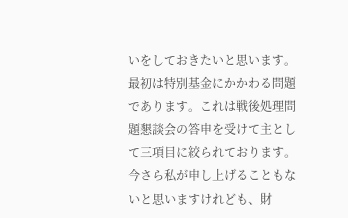いをしておきたいと思います。 最初は特別基金にかかわる問題であります。これは戦後処理問題懇談会の答申を受けて主として三項目に絞られております。今さら私が申し上げることもないと思いますけれども、財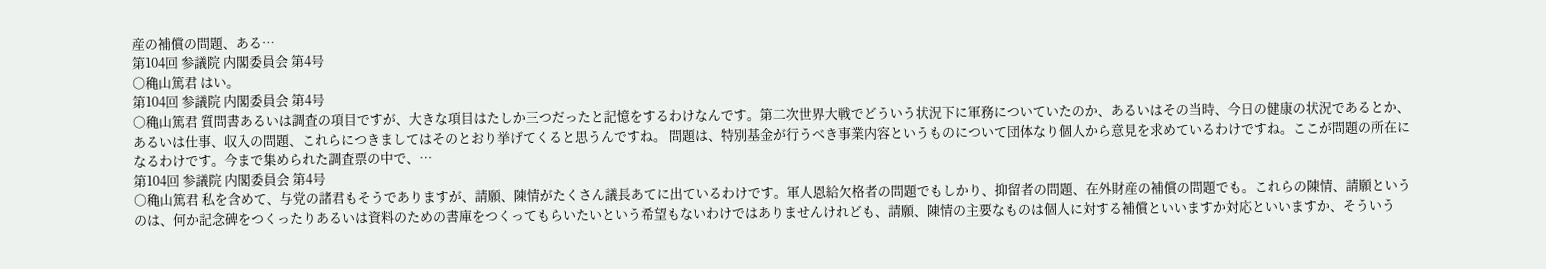産の補償の問題、ある…
第104回 参議院 内閣委員会 第4号
○穐山篤君 はい。
第104回 参議院 内閣委員会 第4号
○穐山篤君 質問書あるいは調査の項目ですが、大きな項目はたしか三つだったと記憶をするわけなんです。第二次世界大戦でどういう状況下に軍務についていたのか、あるいはその当時、今日の健康の状況であるとか、あるいは仕事、収入の問題、これらにつきましてはそのとおり挙げてくると思うんですね。 問題は、特別基金が行うべき事業内容というものについて団体なり個人から意見を求めているわけですね。ここが問題の所在になるわけです。今まで集められた調査票の中で、…
第104回 参議院 内閣委員会 第4号
○穐山篤君 私を含めて、与党の諸君もそうでありますが、請願、陳情がたくさん議長あてに出ているわけです。軍人恩給欠格者の問題でもしかり、抑留者の問題、在外財産の補償の問題でも。これらの陳情、請願というのは、何か記念碑をつくったりあるいは資料のための書庫をつくってもらいたいという希望もないわけではありませんけれども、請願、陳情の主要なものは個人に対する補償といいますか対応といいますか、そういう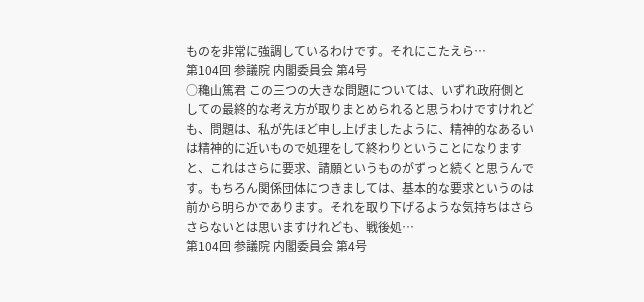ものを非常に強調しているわけです。それにこたえら…
第104回 参議院 内閣委員会 第4号
○穐山篤君 この三つの大きな問題については、いずれ政府側としての最終的な考え方が取りまとめられると思うわけですけれども、問題は、私が先ほど申し上げましたように、精神的なあるいは精神的に近いもので処理をして終わりということになりますと、これはさらに要求、請願というものがずっと続くと思うんです。もちろん関係団体につきましては、基本的な要求というのは前から明らかであります。それを取り下げるような気持ちはさらさらないとは思いますけれども、戦後処…
第104回 参議院 内閣委員会 第4号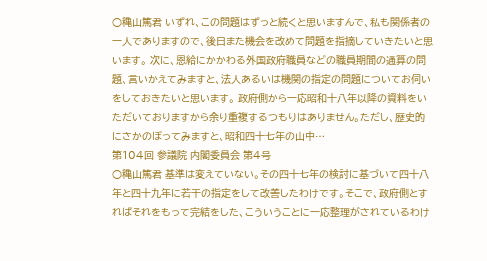○穐山篤君 いずれ、この問題はずっと続くと思いますんで、私も関係者の一人でありますので、後日また機会を改めて問題を指摘していきたいと思います。 次に、恩給にかかわる外国政府職員などの職員期間の通算の問題、言いかえてみますと、法人あるいは機関の指定の問題についてお伺いをしておきたいと思います。 政府側から一応昭和十八年以降の資料をいただいておりますから余り重複するつもりはありません。ただし、歴史的にさかのぼってみますと、昭和四十七年の山中…
第104回 参議院 内閣委員会 第4号
○穐山篤君 基準は変えていない。その四十七年の検討に基づいて四十八年と四十九年に若干の指定をして改善したわけです。そこで、政府側とすればそれをもって完結をした、こういうことに一応整理がされているわけ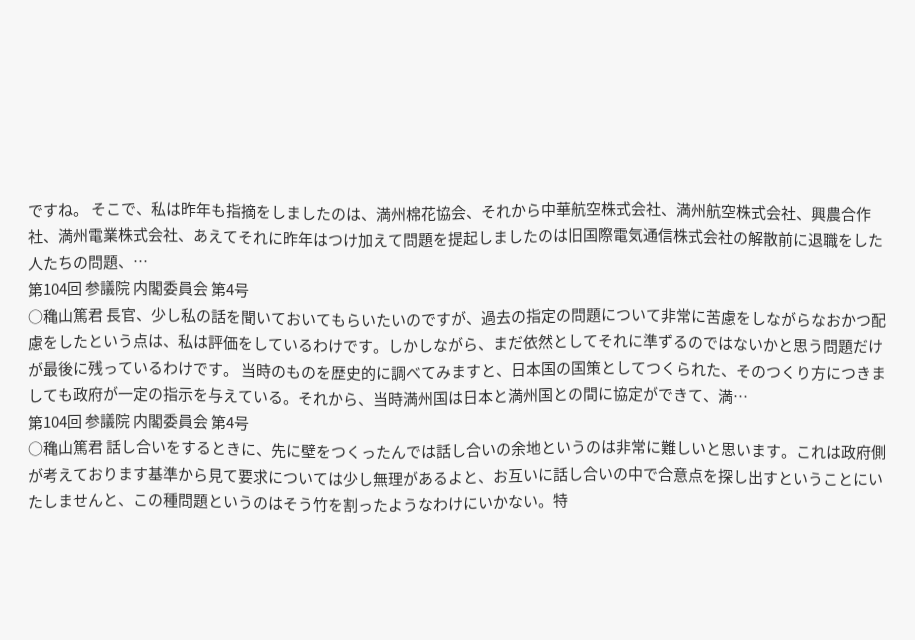ですね。 そこで、私は昨年も指摘をしましたのは、満州棉花協会、それから中華航空株式会社、満州航空株式会社、興農合作社、満州電業株式会社、あえてそれに昨年はつけ加えて問題を提起しましたのは旧国際電気通信株式会社の解散前に退職をした人たちの問題、…
第104回 参議院 内閣委員会 第4号
○穐山篤君 長官、少し私の話を聞いておいてもらいたいのですが、過去の指定の問題について非常に苦慮をしながらなおかつ配慮をしたという点は、私は評価をしているわけです。しかしながら、まだ依然としてそれに準ずるのではないかと思う問題だけが最後に残っているわけです。 当時のものを歴史的に調べてみますと、日本国の国策としてつくられた、そのつくり方につきましても政府が一定の指示を与えている。それから、当時満州国は日本と満州国との間に協定ができて、満…
第104回 参議院 内閣委員会 第4号
○穐山篤君 話し合いをするときに、先に壁をつくったんでは話し合いの余地というのは非常に難しいと思います。これは政府側が考えております基準から見て要求については少し無理があるよと、お互いに話し合いの中で合意点を探し出すということにいたしませんと、この種問題というのはそう竹を割ったようなわけにいかない。特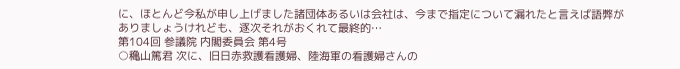に、ほとんど今私が申し上げました諸団体あるいは会社は、今まで指定について漏れたと言えば語弊がありましょうけれども、逐次それがおくれて最終的…
第104回 参議院 内閣委員会 第4号
○穐山篤君 次に、旧日赤救護看護婦、陸海軍の看護婦さんの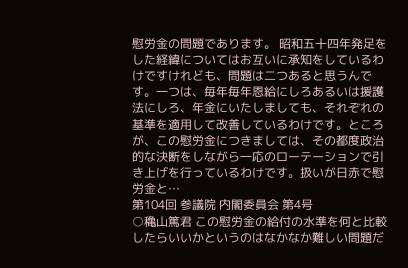慰労金の問題であります。 昭和五十四年発足をした経緯についてはお互いに承知をしているわけですけれども、問題は二つあると思うんです。一つは、毎年毎年恩給にしろあるいは援護法にしろ、年金にいたしましても、それぞれの基準を適用して改善しているわけです。ところが、この慰労金につきましては、その都度政治的な決断をしながら一応のローテーションで引き上げを行っているわけです。扱いが日赤で慰労金と…
第104回 参議院 内閣委員会 第4号
○穐山篤君 この慰労金の給付の水準を何と比較したらいいかというのはなかなか難しい問題だ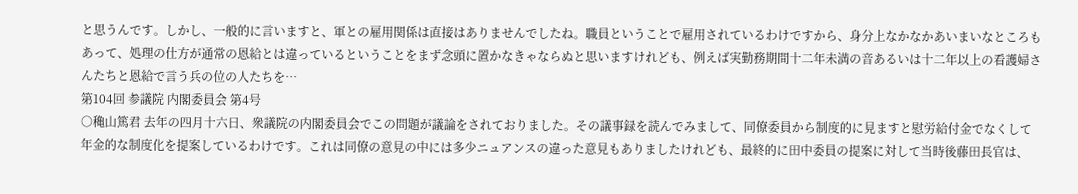と思うんです。しかし、一般的に言いますと、軍との雇用関係は直接はありませんでしたね。職員ということで雇用されているわけですから、身分上なかなかあいまいなところもあって、処理の仕方が通常の恩給とは違っているということをまず念頭に置かなきゃならぬと思いますけれども、例えば実勤務期間十二年未満の音あるいは十二年以上の看護婦さんたちと恩給で言う兵の位の人たちを…
第104回 参議院 内閣委員会 第4号
○穐山篤君 去年の四月十六日、衆議院の内閣委員会でこの問題が議論をされておりました。その議事録を読んでみまして、同僚委員から制度的に見ますと慰労給付金でなくして年金的な制度化を提案しているわけです。これは同僚の意見の中には多少ニュアンスの違った意見もありましたけれども、最終的に田中委員の提案に対して当時後藤田長官は、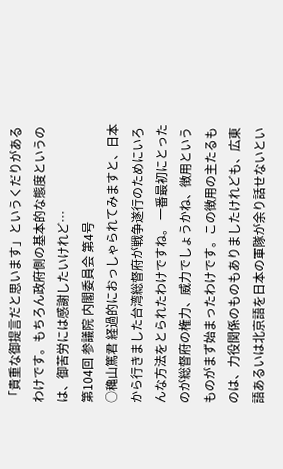「貴重な御提言だと思います」というくだりがあるわけです。もちろん政府側の基本的な態度というのは、御苦労には感謝したいけれど…
第104回 参議院 内閣委員会 第4号
○穐山篤君 経過的におっしゃられてみますと、日本から行きました台湾総督府が戦争遂行のためにいろんな方法をとられたわけですね。 一番最初にとったのが総督府の権力、威力でしょうかね、徴用というものがまず始まったわけです。この徴用の主たるものは、力役関係のものもありましたけれども、広東語あるいは北京語を日本の軍隊が余り話せないとい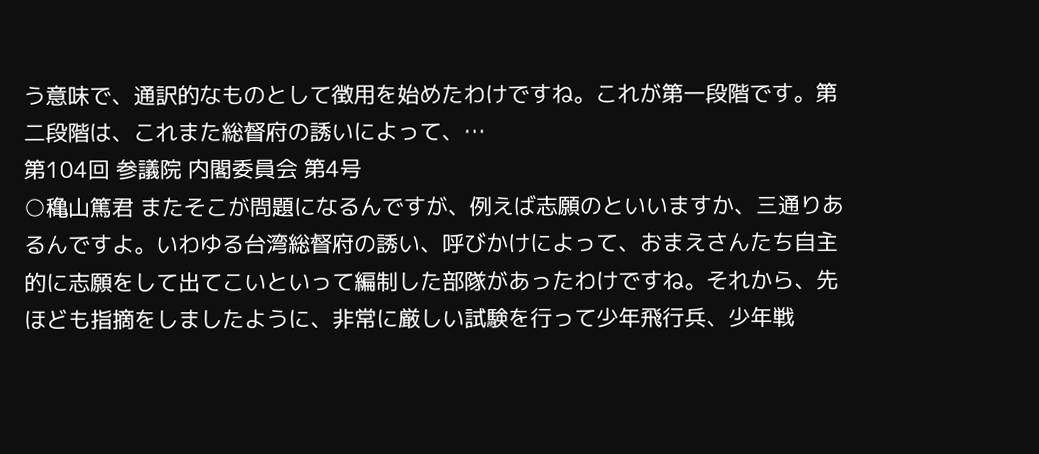う意味で、通訳的なものとして徴用を始めたわけですね。これが第一段階です。第二段階は、これまた総督府の誘いによって、…
第104回 参議院 内閣委員会 第4号
○穐山篤君 またそこが問題になるんですが、例えば志願のといいますか、三通りあるんですよ。いわゆる台湾総督府の誘い、呼びかけによって、おまえさんたち自主的に志願をして出てこいといって編制した部隊があったわけですね。それから、先ほども指摘をしましたように、非常に厳しい試験を行って少年飛行兵、少年戦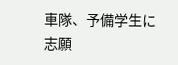車隊、予備学生に志願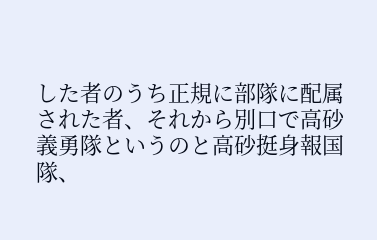した者のうち正規に部隊に配属された者、それから別口で高砂義勇隊というのと高砂挺身報国隊、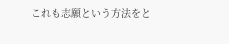これも志願という方法をと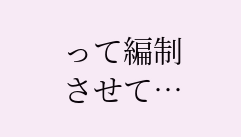って編制させて…